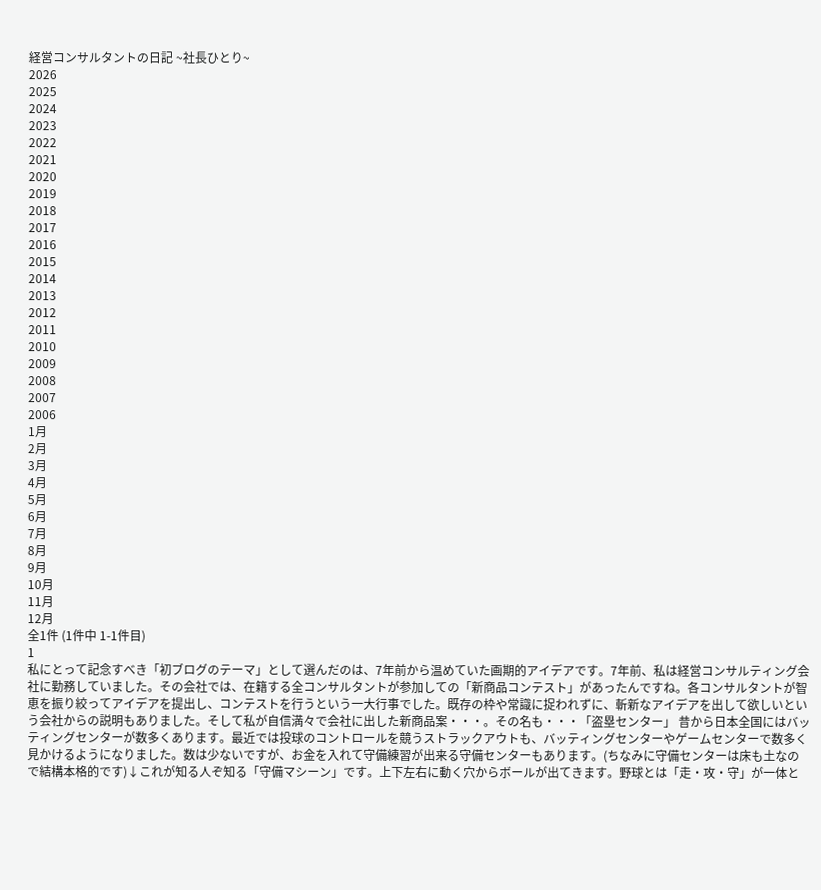経営コンサルタントの日記 ~社長ひとり~
2026
2025
2024
2023
2022
2021
2020
2019
2018
2017
2016
2015
2014
2013
2012
2011
2010
2009
2008
2007
2006
1月
2月
3月
4月
5月
6月
7月
8月
9月
10月
11月
12月
全1件 (1件中 1-1件目)
1
私にとって記念すべき「初ブログのテーマ」として選んだのは、7年前から温めていた画期的アイデアです。7年前、私は経営コンサルティング会社に勤務していました。その会社では、在籍する全コンサルタントが参加しての「新商品コンテスト」があったんですね。各コンサルタントが智恵を振り絞ってアイデアを提出し、コンテストを行うという一大行事でした。既存の枠や常識に捉われずに、斬新なアイデアを出して欲しいという会社からの説明もありました。そして私が自信満々で会社に出した新商品案・・・。その名も・・・「盗塁センター」 昔から日本全国にはバッティングセンターが数多くあります。最近では投球のコントロールを競うストラックアウトも、バッティングセンターやゲームセンターで数多く見かけるようになりました。数は少ないですが、お金を入れて守備練習が出来る守備センターもあります。(ちなみに守備センターは床も土なので結構本格的です)↓これが知る人ぞ知る「守備マシーン」です。上下左右に動く穴からボールが出てきます。野球とは「走・攻・守」が一体と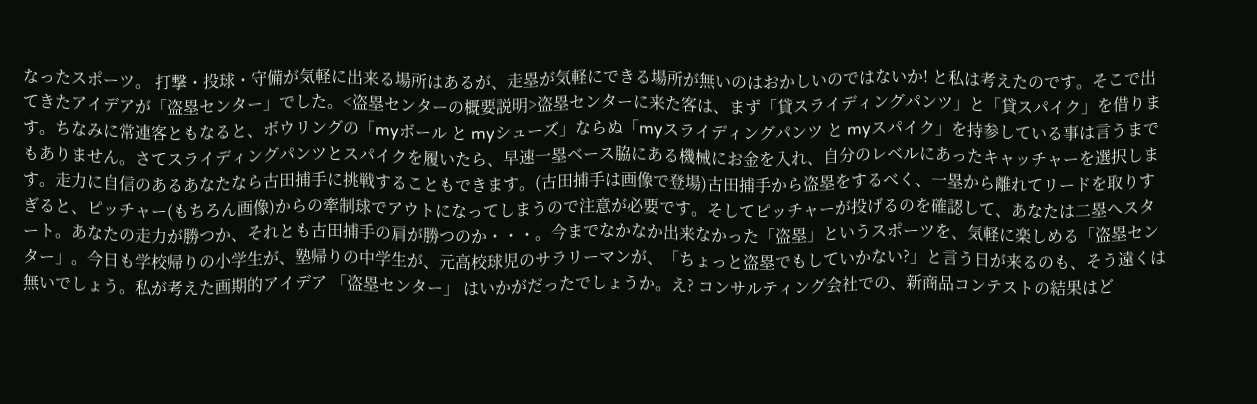なったスポーツ。 打撃・投球・守備が気軽に出来る場所はあるが、走塁が気軽にできる場所が無いのはおかしいのではないか! と私は考えたのです。そこで出てきたアイデアが「盗塁センター」でした。<盗塁センターの概要説明>盗塁センターに来た客は、まず「貸スライディングパンツ」と「貸スパイク」を借ります。ちなみに常連客ともなると、ボウリングの「myボール と myシューズ」ならぬ「myスライディングパンツ と myスパイク」を持参している事は言うまでもありません。さてスライディングパンツとスパイクを履いたら、早速一塁ベース脇にある機械にお金を入れ、自分のレベルにあったキャッチャーを選択します。走力に自信のあるあなたなら古田捕手に挑戦することもできます。(古田捕手は画像で登場)古田捕手から盗塁をするべく、一塁から離れてリードを取りすぎると、ピッチャー(もちろん画像)からの牽制球でアウトになってしまうので注意が必要です。そしてピッチャーが投げるのを確認して、あなたは二塁へスタート。あなたの走力が勝つか、それとも古田捕手の肩が勝つのか・・・。今までなかなか出来なかった「盗塁」というスポーツを、気軽に楽しめる「盗塁センター」。今日も学校帰りの小学生が、塾帰りの中学生が、元高校球児のサラリーマンが、「ちょっと盗塁でもしていかない?」と言う日が来るのも、そう遠くは無いでしょう。私が考えた画期的アイデア 「盗塁センター」 はいかがだったでしょうか。え? コンサルティング会社での、新商品コンテストの結果はど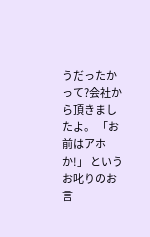うだったかって?会社から頂きましたよ。 「お前はアホか!」 というお叱りのお言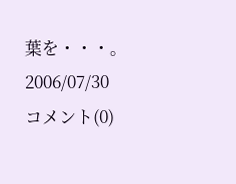葉を・・・。
2006/07/30
コメント(0)